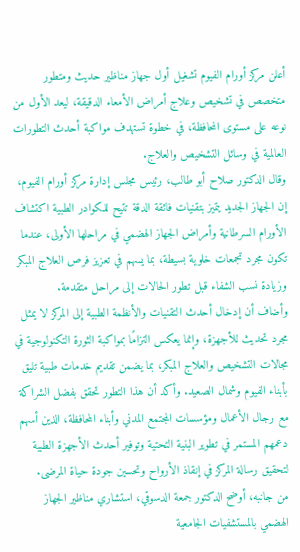أعلن مركز أورام الفيوم تشغيل أول جهاز مناظير حديث ومتطور متخصص في تشخيص وعلاج أمراض الأمعاء الدقيقة، ليعد الأول من نوعه على مستوى المحافظة، في خطوة تستهدف مواكبة أحدث التطورات العالمية في وسائل التشخيص والعلاج.
وقال الدكتور صلاح أبو طالب، رئيس مجلس إدارة مركز أورام الفيوم، إن الجهاز الجديد يتميز بتقنيات فائقة الدقة تتيح للكوادر الطبية اكتشاف الأورام السرطانية وأمراض الجهاز الهضمي في مراحلها الأولى، عندما تكون مجرد تجمعات خلوية بسيطة، بما يسهم في تعزيز فرص العلاج المبكر وزيادة نسب الشفاء قبل تطور الحالات إلى مراحل متقدمة.
وأضاف أن إدخال أحدث التقنيات والأنظمة الطبية إلى المركز لا يمثل مجرد تحديث للأجهزة، وإنما يعكس التزامًا بمواكبة الثورة التكنولوجية في مجالات التشخيص والعلاج المبكر، بما يضمن تقديم خدمات طبية تليق بأبناء الفيوم وشمال الصعيد. وأكد أن هذا التطور تحقق بفضل الشراكة مع رجال الأعمال ومؤسسات المجتمع المدني وأبناء المحافظة، الذين أسهم دعمهم المستمر في تطوير البنية التحتية وتوفير أحدث الأجهزة الطبية لتحقيق رسالة المركز في إنقاذ الأرواح وتحسين جودة حياة المرضى.
من جانبه، أوضح الدكتور جمعة الدسوقي، استشاري مناظير الجهاز الهضمي بالمستشفيات الجامعية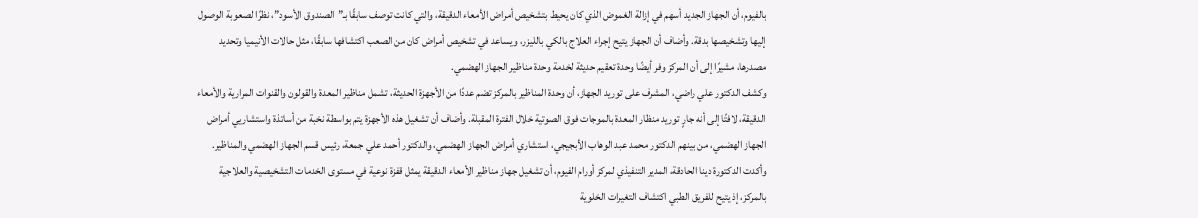بالفيوم، أن الجهاز الجديد أسهم في إزالة الغموض الذي كان يحيط بتشخيص أمراض الأمعاء الدقيقة، والتي كانت توصف سابقًا بـ”الصندوق الأسود”، نظرًا لصعوبة الوصول إليها وتشخيصها بدقة. وأضاف أن الجهاز يتيح إجراء العلاج بالكي بالليزر، ويساعد في تشخيص أمراض كان من الصعب اكتشافها سابقًا، مثل حالات الأنيميا وتحديد مصدرها، مشيرًا إلى أن المركز وفر أيضًا وحدة تعقيم حديثة لخدمة وحدة مناظير الجهاز الهضمي.
وكشف الدكتور علي راضي، المشرف على توريد الجهاز، أن وحدة المناظير بالمركز تضم عددًا من الأجهزة الحديثة، تشمل مناظير المعدة والقولون والقنوات المرارية والأمعاء الدقيقة، لافتًا إلى أنه جارٍ توريد منظار المعدة بالموجات فوق الصوتية خلال الفترة المقبلة. وأضاف أن تشغيل هذه الأجهزة يتم بواسطة نخبة من أساتذة واستشاريي أمراض الجهاز الهضمي، من بينهم الدكتور محمد عبد الوهاب الأبجيجي، استشاري أمراض الجهاز الهضمي، والدكتور أحمد علي جمعة، رئيس قسم الجهاز الهضمي والمناظير.
وأكدت الدكتورة دينا الحادقة، المدير التنفيذي لمركز أورام الفيوم، أن تشغيل جهاز مناظير الأمعاء الدقيقة يمثل قفزة نوعية في مستوى الخدمات التشخيصية والعلاجية بالمركز، إذ يتيح للفريق الطبي اكتشاف التغيرات الخلوية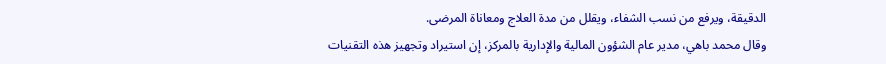الدقيقة، ويرفع من نسب الشفاء، ويقلل من مدة العلاج ومعاناة المرضى.
وقال محمد باهي، مدير عام الشؤون المالية والإدارية بالمركز، إن استيراد وتجهيز هذه التقنيات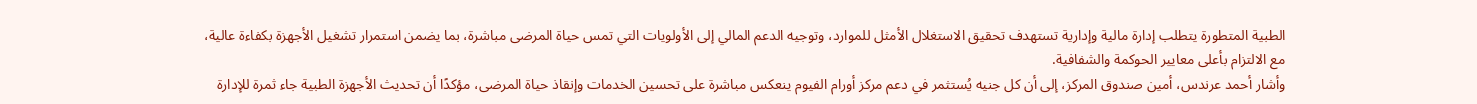الطبية المتطورة يتطلب إدارة مالية وإدارية تستهدف تحقيق الاستغلال الأمثل للموارد، وتوجيه الدعم المالي إلى الأولويات التي تمس حياة المرضى مباشرة، بما يضمن استمرار تشغيل الأجهزة بكفاءة عالية، مع الالتزام بأعلى معايير الحوكمة والشفافية.
وأشار أحمد عرندس، أمين صندوق المركز، إلى أن كل جنيه يُستثمر في دعم مركز أورام الفيوم ينعكس مباشرة على تحسين الخدمات وإنقاذ حياة المرضى، مؤكدًا أن تحديث الأجهزة الطبية جاء ثمرة للإدارة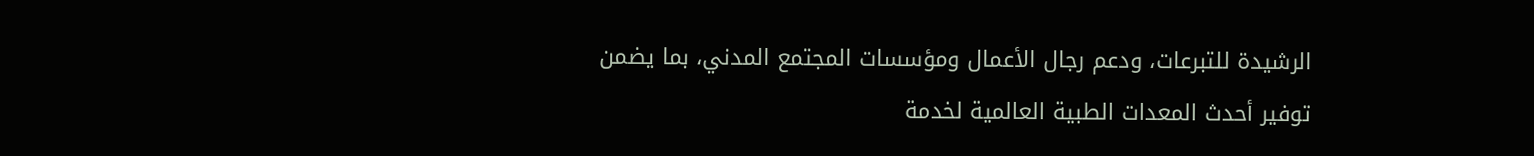الرشيدة للتبرعات، ودعم رجال الأعمال ومؤسسات المجتمع المدني، بما يضمن توفير أحدث المعدات الطبية العالمية لخدمة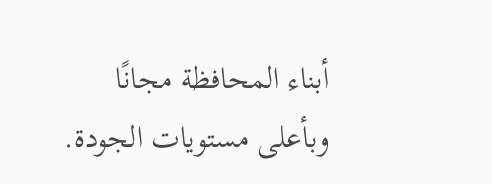أبناء المحافظة مجانًا وبأعلى مستويات الجودة.